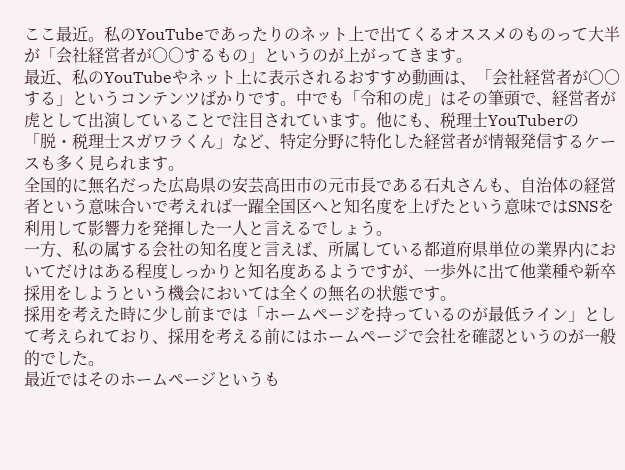ここ最近。私のYouTubeであったりのネット上で出てくるオススメのものって大半が「会社経営者が〇〇するもの」というのが上がってきます。
最近、私のYouTubeやネット上に表示されるおすすめ動画は、「会社経営者が〇〇する」というコンテンツばかりです。中でも「令和の虎」はその筆頭で、経営者が虎として出演していることで注目されています。他にも、税理士YouTuberの「脱・税理士スガワラくん」など、特定分野に特化した経営者が情報発信するケースも多く見られます。
全国的に無名だった広島県の安芸高田市の元市長である石丸さんも、自治体の経営者という意味合いで考えれば一躍全国区へと知名度を上げたという意味ではSNSを利用して影響力を発揮した一人と言えるでしょう。
一方、私の属する会社の知名度と言えば、所属している都道府県単位の業界内においてだけはある程度しっかりと知名度あるようですが、一歩外に出て他業種や新卒採用をしようという機会においては全くの無名の状態です。
採用を考えた時に少し前までは「ホームページを持っているのが最低ライン」として考えられており、採用を考える前にはホームページで会社を確認というのが一般的でした。
最近ではそのホームページというも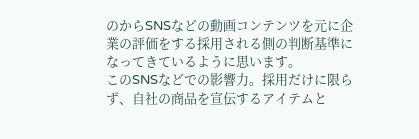のからSNSなどの動画コンテンツを元に企業の評価をする採用される側の判断基準になってきているように思います。
このSNSなどでの影響力。採用だけに限らず、自社の商品を宣伝するアイテムと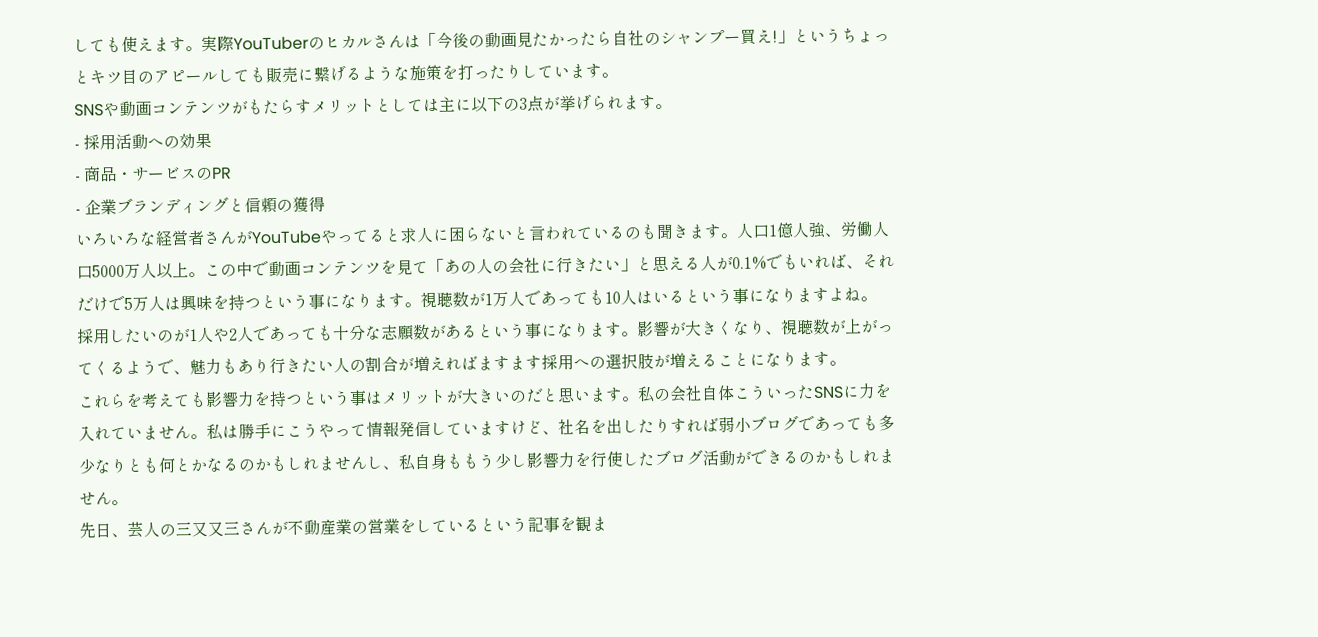しても使えます。実際YouTuberのヒカルさんは「今後の動画見たかったら自社のシャンプー買え!」というちょっとキツ目のアピールしても販売に繋げるような施策を打ったりしています。
SNSや動画コンテンツがもたらすメリットとしては主に以下の3点が挙げられます。
- 採用活動への効果
- 商品・サービスのPR
- 企業ブランディングと信頼の獲得
いろいろな経営者さんがYouTubeやってると求人に困らないと言われているのも聞きます。人口1億人強、労働人口5000万人以上。この中で動画コンテンツを見て「あの人の会社に行きたい」と思える人が0.1%でもいれば、それだけで5万人は興味を持つという事になります。視聴数が1万人であっても10人はいるという事になりますよね。
採用したいのが1人や2人であっても十分な志願数があるという事になります。影響が大きくなり、視聴数が上がってくるようで、魅力もあり行きたい人の割合が増えればますます採用への選択肢が増えることになります。
これらを考えても影響力を持つという事はメリットが大きいのだと思います。私の会社自体こういったSNSに力を入れていません。私は勝手にこうやって情報発信していますけど、社名を出したりすれば弱小ブログであっても多少なりとも何とかなるのかもしれませんし、私自身ももう少し影響力を行使したブログ活動ができるのかもしれません。
先日、芸人の三又又三さんが不動産業の営業をしているという記事を観ま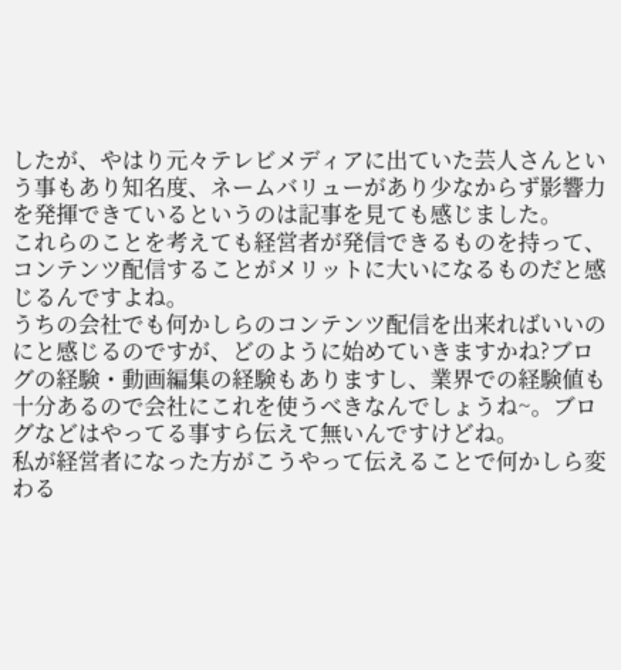したが、やはり元々テレビメディアに出ていた芸人さんという事もあり知名度、ネームバリューがあり少なからず影響力を発揮できているというのは記事を見ても感じました。
これらのことを考えても経営者が発信できるものを持って、コンテンツ配信することがメリットに大いになるものだと感じるんですよね。
うちの会社でも何かしらのコンテンツ配信を出来ればいいのにと感じるのですが、どのように始めていきますかね?ブログの経験・動画編集の経験もありますし、業界での経験値も十分あるので会社にこれを使うべきなんでしょうね~。ブログなどはやってる事すら伝えて無いんですけどね。
私が経営者になった方がこうやって伝えることで何かしら変わる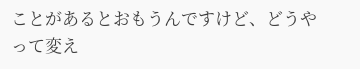ことがあるとおもうんですけど、どうやって変え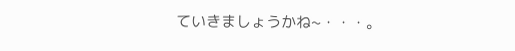ていきましょうかね~・・・。